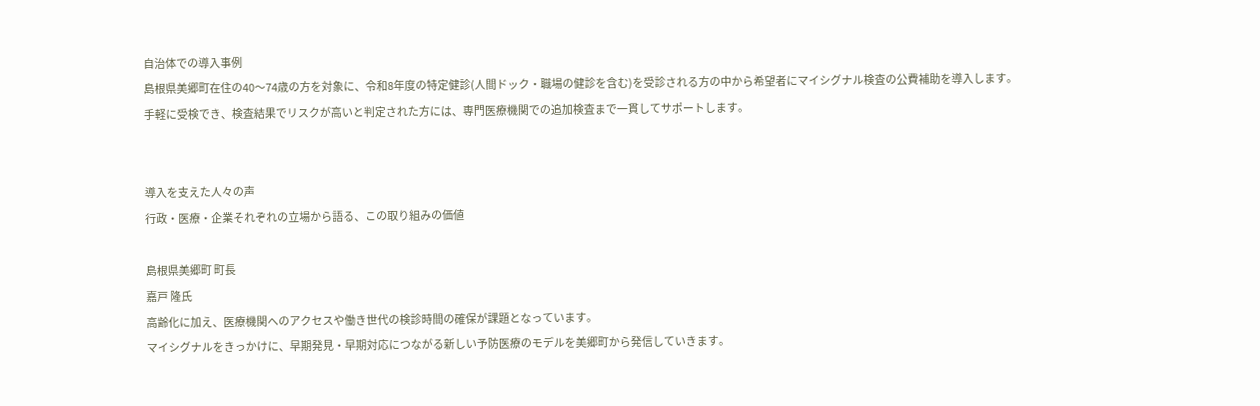自治体での導入事例
島根県美郷町在住の40〜74歳の方を対象に、令和8年度の特定健診(人間ドック・職場の健診を含む)を受診される方の中から希望者にマイシグナル検査の公費補助を導入します。
手軽に受検でき、検査結果でリスクが高いと判定された方には、専門医療機関での追加検査まで一貫してサポートします。


導入を支えた人々の声
行政・医療・企業それぞれの立場から語る、この取り組みの価値

島根県美郷町 町長
嘉戸 隆氏
高齢化に加え、医療機関へのアクセスや働き世代の検診時間の確保が課題となっています。
マイシグナルをきっかけに、早期発見・早期対応につながる新しい予防医療のモデルを美郷町から発信していきます。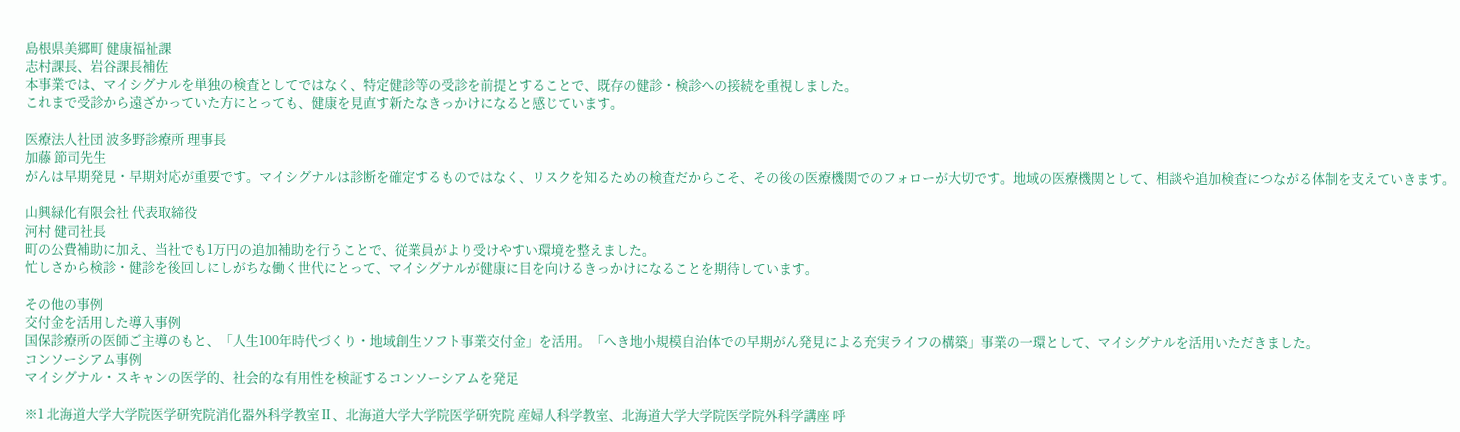島根県美郷町 健康福祉課
志村課長、岩谷課長補佐
本事業では、マイシグナルを単独の検査としてではなく、特定健診等の受診を前提とすることで、既存の健診・検診への接続を重視しました。
これまで受診から遠ざかっていた方にとっても、健康を見直す新たなきっかけになると感じています。

医療法人社団 波多野診療所 理事長
加藤 節司先生
がんは早期発見・早期対応が重要です。マイシグナルは診断を確定するものではなく、リスクを知るための検査だからこそ、その後の医療機関でのフォローが大切です。地域の医療機関として、相談や追加検査につながる体制を支えていきます。

山興緑化有限会社 代表取締役
河村 健司社長
町の公費補助に加え、当社でも1万円の追加補助を行うことで、従業員がより受けやすい環境を整えました。
忙しさから検診・健診を後回しにしがちな働く世代にとって、マイシグナルが健康に目を向けるきっかけになることを期待しています。

その他の事例
交付金を活用した導入事例
国保診療所の医師ご主導のもと、「人生100年時代づくり・地域創生ソフト事業交付金」を活用。「へき地小規模自治体での早期がん発見による充実ライフの構築」事業の一環として、マイシグナルを活用いただきました。
コンソーシアム事例
マイシグナル・スキャンの医学的、社会的な有用性を検証するコンソーシアムを発足

※1 北海道大学大学院医学研究院消化器外科学教室Ⅱ、北海道大学大学院医学研究院 産婦人科学教室、北海道大学大学院医学院外科学講座 呼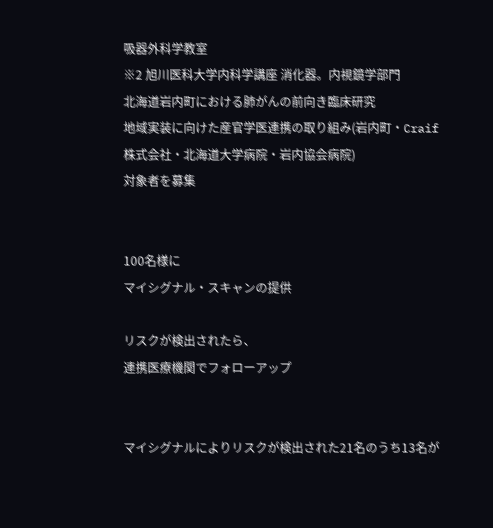吸器外科学教室
※2 旭川医科大学内科学講座 消化器。内視鏡学部門
北海道岩内町における肺がんの前向き臨床研究
地域実装に向けた産官学医連携の取り組み(岩内町・Craif株式会社・北海道大学病院・岩内協会病院)
対象者を募集


100名様に
マイシグナル・スキャンの提供

リスクが検出されたら、
連携医療機関でフォローアップ


マイシグナルによりリスクが検出された21名のうち13名が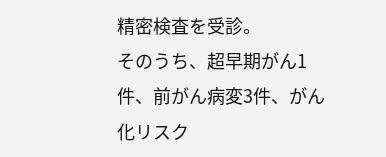精密検査を受診。
そのうち、超早期がん1件、前がん病変3件、がん化リスク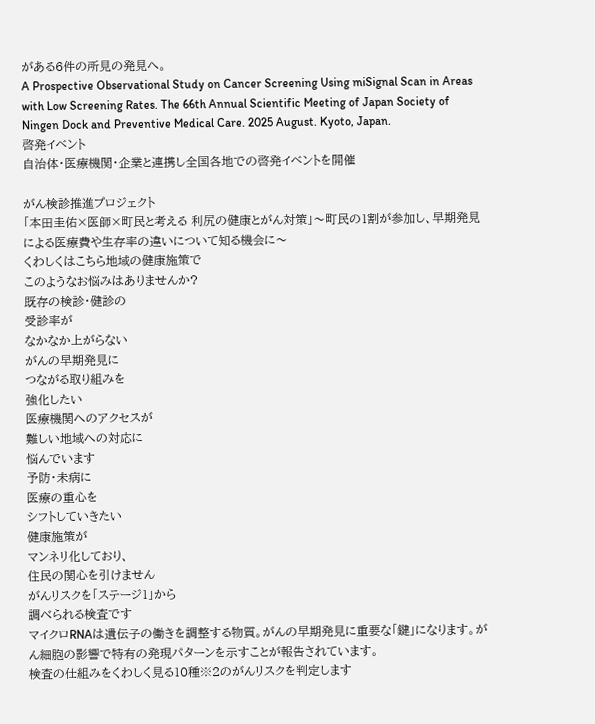がある6件の所見の発見へ。
A Prospective Observational Study on Cancer Screening Using miSignal Scan in Areas with Low Screening Rates. The 66th Annual Scientific Meeting of Japan Society of Ningen Dock and Preventive Medical Care. 2025 August. Kyoto, Japan.
啓発イベント
自治体・医療機関・企業と連携し全国各地での啓発イベントを開催

がん検診推進プロジェクト
「本田圭佑×医師×町民と考える 利尻の健康とがん対策」〜町民の1割が参加し、早期発見による医療費や生存率の違いについて知る機会に〜
くわしくはこちら地域の健康施策で
このようなお悩みはありませんか?
既存の検診・健診の
受診率が
なかなか上がらない
がんの早期発見に
つながる取り組みを
強化したい
医療機関へのアクセスが
難しい地域への対応に
悩んでいます
予防・未病に
医療の重心を
シフトしていきたい
健康施策が
マンネリ化しており、
住民の関心を引けません
がんリスクを「ステージ1」から
調べられる検査です
マイクロRNAは遺伝子の働きを調整する物質。がんの早期発見に重要な「鍵」になります。がん細胞の影響で特有の発現パターンを示すことが報告されています。
検査の仕組みをくわしく見る10種※2のがんリスクを判定します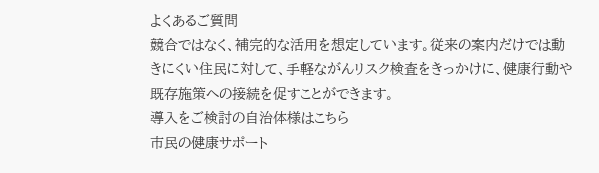よくあるご質問
競合ではなく、補完的な活用を想定しています。従来の案内だけでは動きにくい住民に対して、手軽ながんリスク検査をきっかけに、健康行動や既存施策への接続を促すことができます。
導入をご検討の自治体様はこちら
市民の健康サポート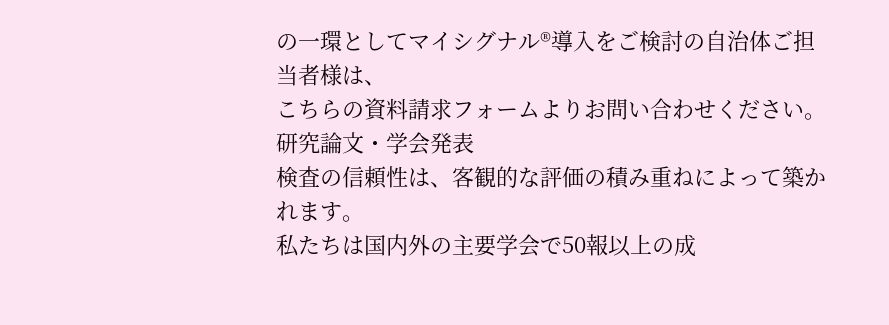の一環としてマイシグナル®導入をご検討の自治体ご担当者様は、
こちらの資料請求フォームよりお問い合わせください。
研究論文・学会発表
検査の信頼性は、客観的な評価の積み重ねによって築かれます。
私たちは国内外の主要学会で50報以上の成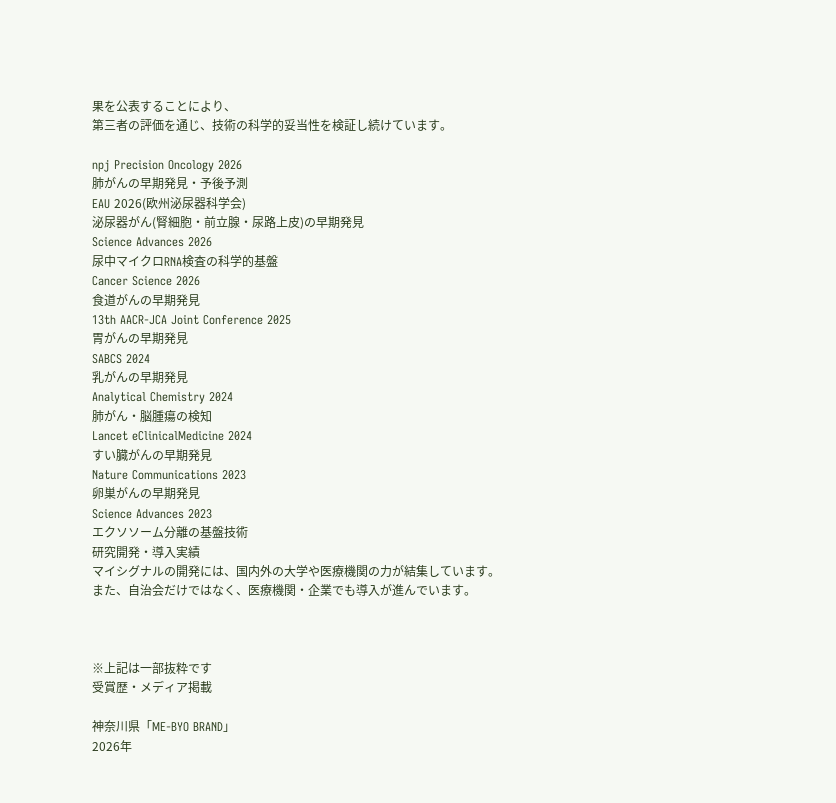果を公表することにより、
第三者の評価を通じ、技術の科学的妥当性を検証し続けています。

npj Precision Oncology 2026
肺がんの早期発見・予後予測
EAU 2026(欧州泌尿器科学会)
泌尿器がん(腎細胞・前立腺・尿路上皮)の早期発見
Science Advances 2026
尿中マイクロRNA検査の科学的基盤
Cancer Science 2026
食道がんの早期発見
13th AACR-JCA Joint Conference 2025
胃がんの早期発見
SABCS 2024
乳がんの早期発見
Analytical Chemistry 2024
肺がん・脳腫瘍の検知
Lancet eClinicalMedicine 2024
すい臓がんの早期発見
Nature Communications 2023
卵巣がんの早期発見
Science Advances 2023
エクソソーム分離の基盤技術
研究開発・導入実績
マイシグナルの開発には、国内外の大学や医療機関の力が結集しています。
また、自治会だけではなく、医療機関・企業でも導入が進んでいます。



※上記は一部抜粋です
受賞歴・メディア掲載

神奈川県「ME-BYO BRAND」
2026年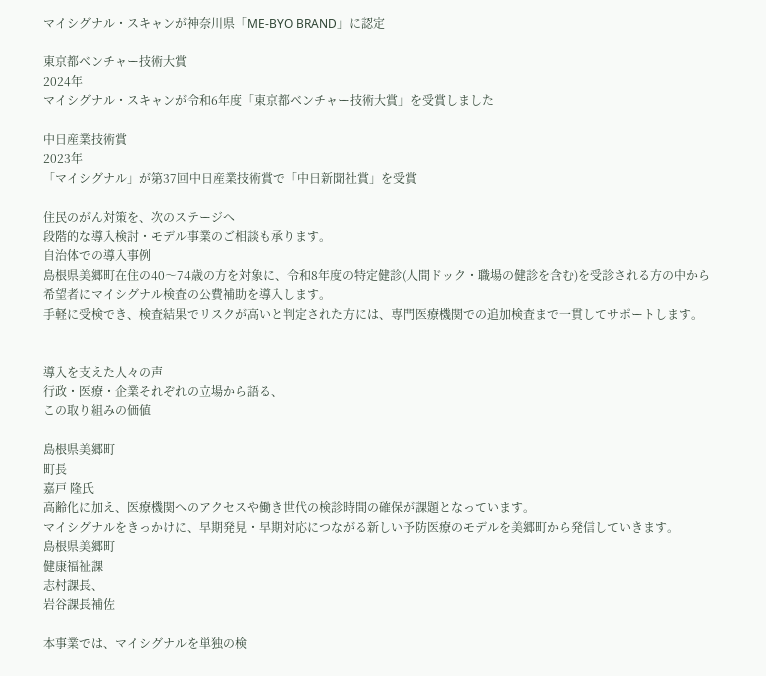マイシグナル・スキャンが神奈川県「ME-BYO BRAND」に認定

東京都ベンチャー技術大賞
2024年
マイシグナル・スキャンが令和6年度「東京都ベンチャー技術大賞」を受賞しました

中日産業技術賞
2023年
「マイシグナル」が第37回中日産業技術賞で「中日新聞社賞」を受賞

住民のがん対策を、次のステージへ
段階的な導入検討・モデル事業のご相談も承ります。
自治体での導入事例
島根県美郷町在住の40〜74歳の方を対象に、令和8年度の特定健診(人間ドック・職場の健診を含む)を受診される方の中から希望者にマイシグナル検査の公費補助を導入します。
手軽に受検でき、検査結果でリスクが高いと判定された方には、専門医療機関での追加検査まで一貫してサポートします。


導入を支えた人々の声
行政・医療・企業それぞれの立場から語る、
この取り組みの価値

島根県美郷町
町長
嘉戸 隆氏
高齢化に加え、医療機関へのアクセスや働き世代の検診時間の確保が課題となっています。
マイシグナルをきっかけに、早期発見・早期対応につながる新しい予防医療のモデルを美郷町から発信していきます。
島根県美郷町
健康福祉課
志村課長、
岩谷課長補佐

本事業では、マイシグナルを単独の検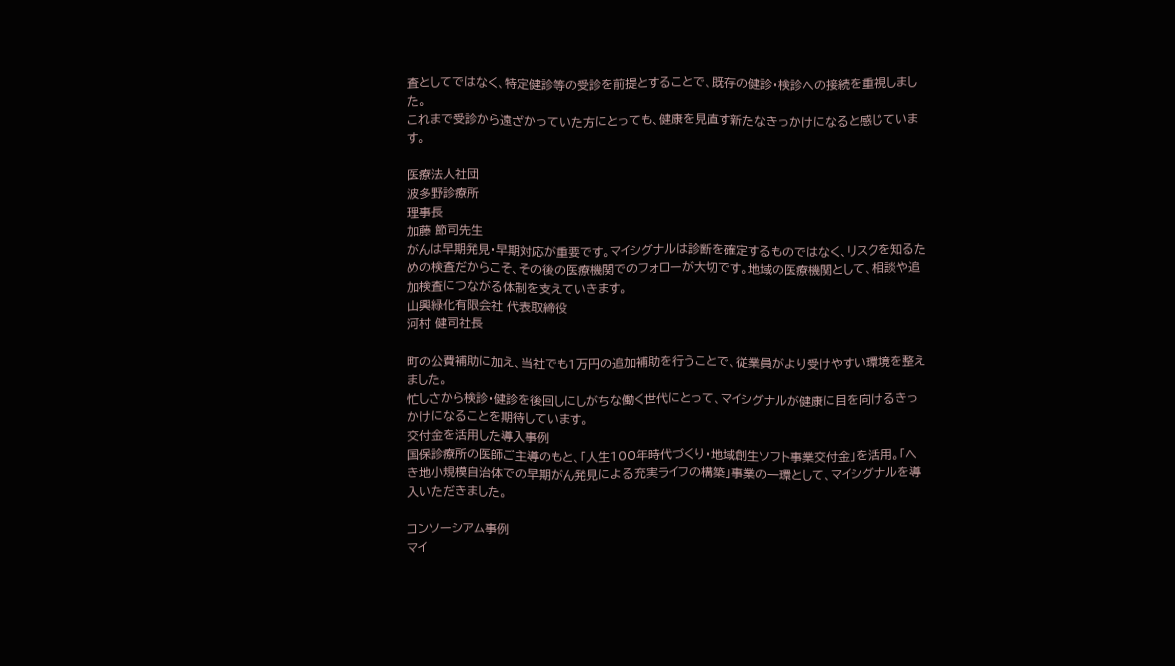査としてではなく、特定健診等の受診を前提とすることで、既存の健診・検診への接続を重視しました。
これまで受診から遠ざかっていた方にとっても、健康を見直す新たなきっかけになると感じています。

医療法人社団
波多野診療所
理事長
加藤 節司先生
がんは早期発見・早期対応が重要です。マイシグナルは診断を確定するものではなく、リスクを知るための検査だからこそ、その後の医療機関でのフォローが大切です。地域の医療機関として、相談や追加検査につながる体制を支えていきます。
山興緑化有限会社 代表取締役
河村 健司社長

町の公費補助に加え、当社でも1万円の追加補助を行うことで、従業員がより受けやすい環境を整えました。
忙しさから検診・健診を後回しにしがちな働く世代にとって、マイシグナルが健康に目を向けるきっかけになることを期待しています。
交付金を活用した導入事例
国保診療所の医師ご主導のもと、「人生100年時代づくり・地域創生ソフト事業交付金」を活用。「へき地小規模自治体での早期がん発見による充実ライフの構築」事業の一環として、マイシグナルを導入いただきました。

コンソーシアム事例
マイ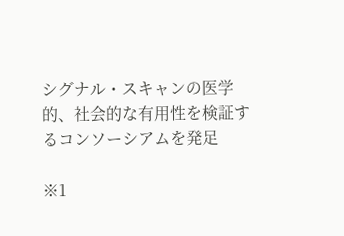シグナル・スキャンの医学的、社会的な有用性を検証するコンソーシアムを発足

※1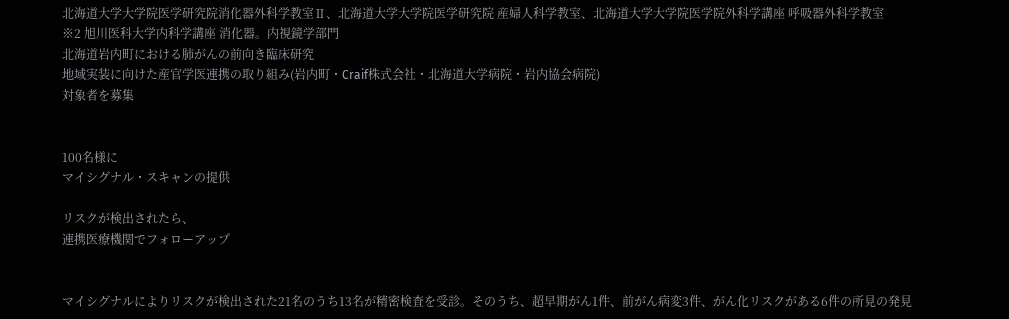北海道大学大学院医学研究院消化器外科学教室Ⅱ、北海道大学大学院医学研究院 産婦人科学教室、北海道大学大学院医学院外科学講座 呼吸器外科学教室
※2 旭川医科大学内科学講座 消化器。内視鏡学部門
北海道岩内町における肺がんの前向き臨床研究
地域実装に向けた産官学医連携の取り組み(岩内町・Craif株式会社・北海道大学病院・岩内協会病院)
対象者を募集


100名様に
マイシグナル・スキャンの提供

リスクが検出されたら、
連携医療機関でフォローアップ


マイシグナルによりリスクが検出された21名のうち13名が精密検査を受診。そのうち、超早期がん1件、前がん病変3件、がん化リスクがある6件の所見の発見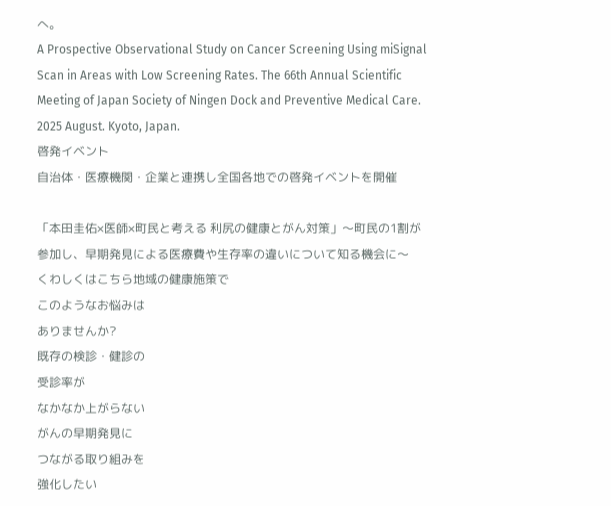へ。
A Prospective Observational Study on Cancer Screening Using miSignal Scan in Areas with Low Screening Rates. The 66th Annual Scientific Meeting of Japan Society of Ningen Dock and Preventive Medical Care. 2025 August. Kyoto, Japan.
啓発イベント
自治体・医療機関・企業と連携し全国各地での啓発イベントを開催

「本田圭佑×医師×町民と考える 利尻の健康とがん対策」〜町民の1割が参加し、早期発見による医療費や生存率の違いについて知る機会に〜
くわしくはこちら地域の健康施策で
このようなお悩みは
ありませんか?
既存の検診・健診の
受診率が
なかなか上がらない
がんの早期発見に
つながる取り組みを
強化したい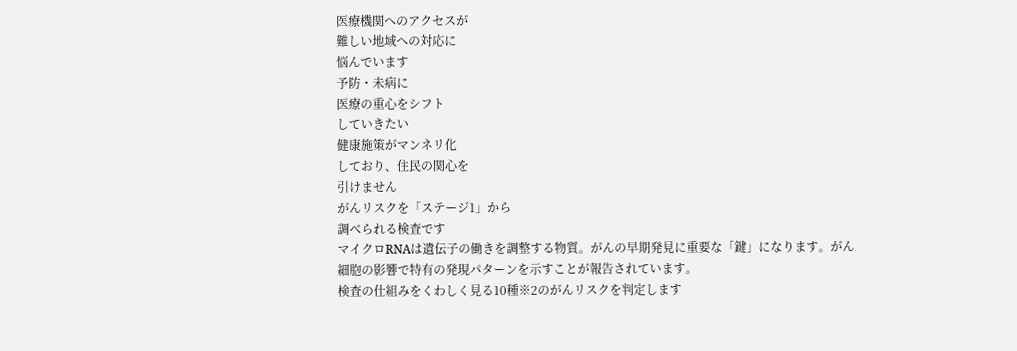医療機関へのアクセスが
難しい地域への対応に
悩んでいます
予防・未病に
医療の重心をシフト
していきたい
健康施策がマンネリ化
しており、住民の関心を
引けません
がんリスクを「ステージ1」から
調べられる検査です
マイクロRNAは遺伝子の働きを調整する物質。がんの早期発見に重要な「鍵」になります。がん細胞の影響で特有の発現パターンを示すことが報告されています。
検査の仕組みをくわしく見る10種※2のがんリスクを判定します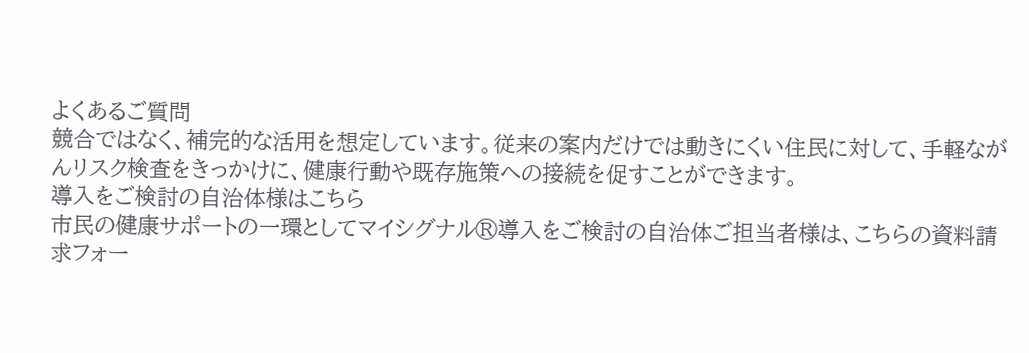よくあるご質問
競合ではなく、補完的な活用を想定しています。従来の案内だけでは動きにくい住民に対して、手軽ながんリスク検査をきっかけに、健康行動や既存施策への接続を促すことができます。
導入をご検討の自治体様はこちら
市民の健康サポートの一環としてマイシグナル®導入をご検討の自治体ご担当者様は、こちらの資料請求フォー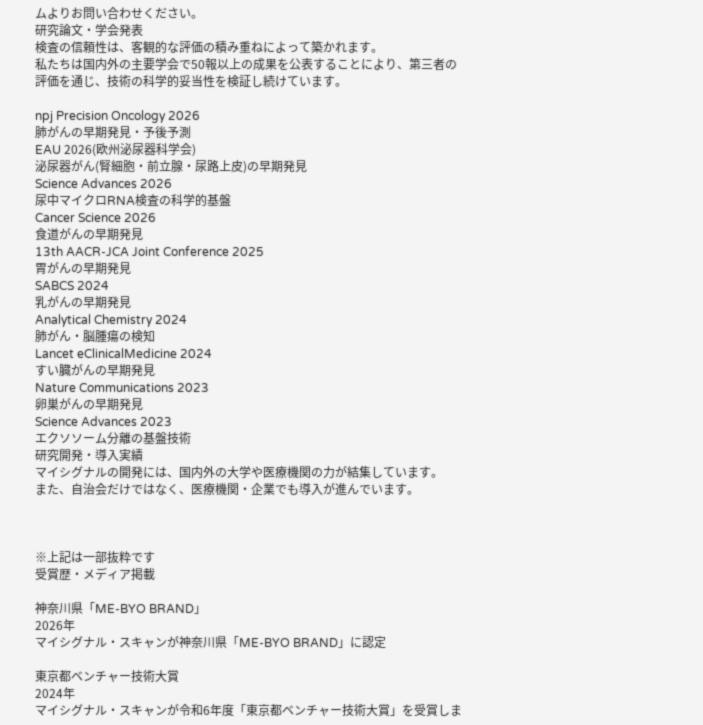ムよりお問い合わせください。
研究論文・学会発表
検査の信頼性は、客観的な評価の積み重ねによって築かれます。
私たちは国内外の主要学会で50報以上の成果を公表することにより、第三者の評価を通じ、技術の科学的妥当性を検証し続けています。

npj Precision Oncology 2026
肺がんの早期発見・予後予測
EAU 2026(欧州泌尿器科学会)
泌尿器がん(腎細胞・前立腺・尿路上皮)の早期発見
Science Advances 2026
尿中マイクロRNA検査の科学的基盤
Cancer Science 2026
食道がんの早期発見
13th AACR-JCA Joint Conference 2025
胃がんの早期発見
SABCS 2024
乳がんの早期発見
Analytical Chemistry 2024
肺がん・脳腫瘍の検知
Lancet eClinicalMedicine 2024
すい臓がんの早期発見
Nature Communications 2023
卵巣がんの早期発見
Science Advances 2023
エクソソーム分離の基盤技術
研究開発・導入実績
マイシグナルの開発には、国内外の大学や医療機関の力が結集しています。
また、自治会だけではなく、医療機関・企業でも導入が進んでいます。



※上記は一部抜粋です
受賞歴・メディア掲載

神奈川県「ME-BYO BRAND」
2026年
マイシグナル・スキャンが神奈川県「ME-BYO BRAND」に認定

東京都ベンチャー技術大賞
2024年
マイシグナル・スキャンが令和6年度「東京都ベンチャー技術大賞」を受賞しま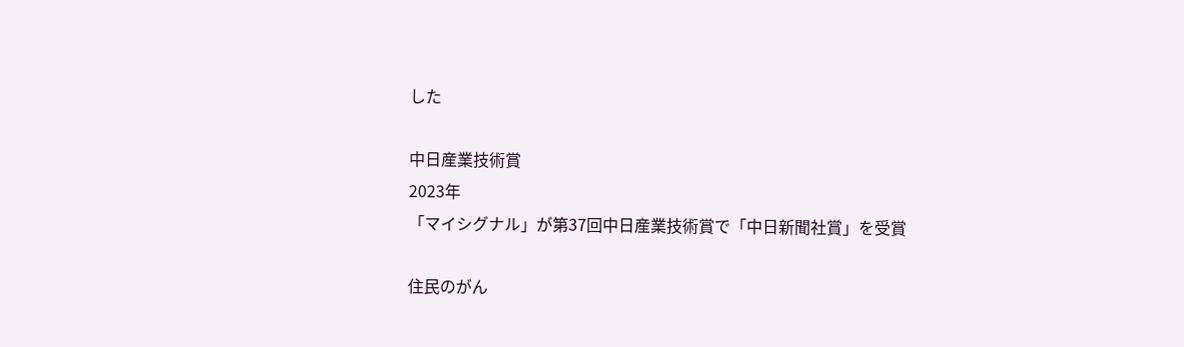した

中日産業技術賞
2023年
「マイシグナル」が第37回中日産業技術賞で「中日新聞社賞」を受賞

住民のがん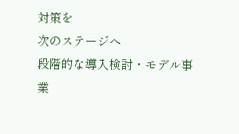対策を
次のステージへ
段階的な導入検討・モデル事業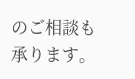のご相談も承ります。